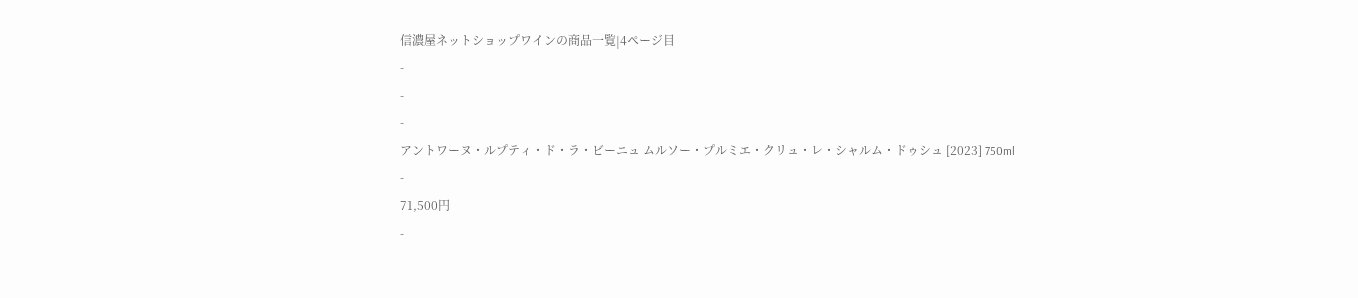信濃屋ネットショップワインの商品一覧|4ページ目
-
-
-
アントワーヌ・ルプティ・ド・ラ・ビーニュ ムルソー・プルミエ・クリュ・レ・シャルム・ドゥシュ [2023] 750ml
-
71,500円
-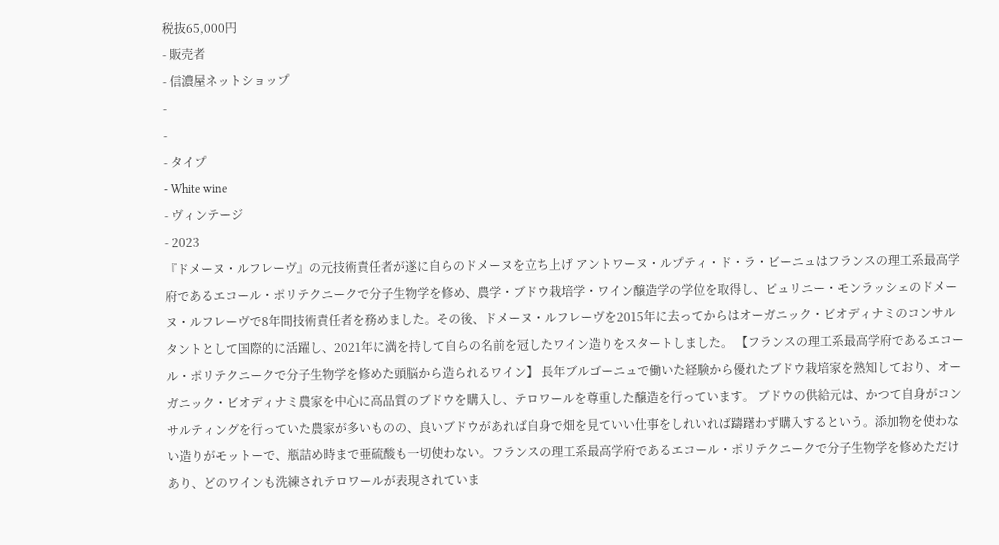税抜65,000円
- 販売者
- 信濃屋ネットショップ
-
-
- タイプ
- White wine
- ヴィンテージ
- 2023
『ドメーヌ・ルフレーヴ』の元技術責任者が遂に自らのドメーヌを立ち上げ アントワーヌ・ルプティ・ド・ラ・ビーニュはフランスの理工系最高学府であるエコール・ポリテクニークで分子生物学を修め、農学・ブドウ栽培学・ワイン醸造学の学位を取得し、ピュリニー・モンラッシェのドメーヌ・ルフレーヴで8年間技術責任者を務めました。その後、ドメーヌ・ルフレーヴを2015年に去ってからはオーガニック・ビオディナミのコンサルタントとして国際的に活躍し、2021年に満を持して自らの名前を冠したワイン造りをスタートしました。 【フランスの理工系最高学府であるエコール・ポリテクニークで分子生物学を修めた頭脳から造られるワイン】 長年ブルゴーニュで働いた経験から優れたブドウ栽培家を熟知しており、オーガニック・ビオディナミ農家を中心に高品質のブドウを購入し、テロワールを尊重した醸造を行っています。 ブドウの供給元は、かつて自身がコンサルティングを行っていた農家が多いものの、良いブドウがあれば自身で畑を見ていい仕事をしれいれば躊躇わず購入するという。添加物を使わない造りがモットーで、瓶詰め時まで亜硫酸も一切使わない。フランスの理工系最高学府であるエコール・ポリテクニークで分子生物学を修めただけあり、どのワインも洗練されテロワールが表現されていま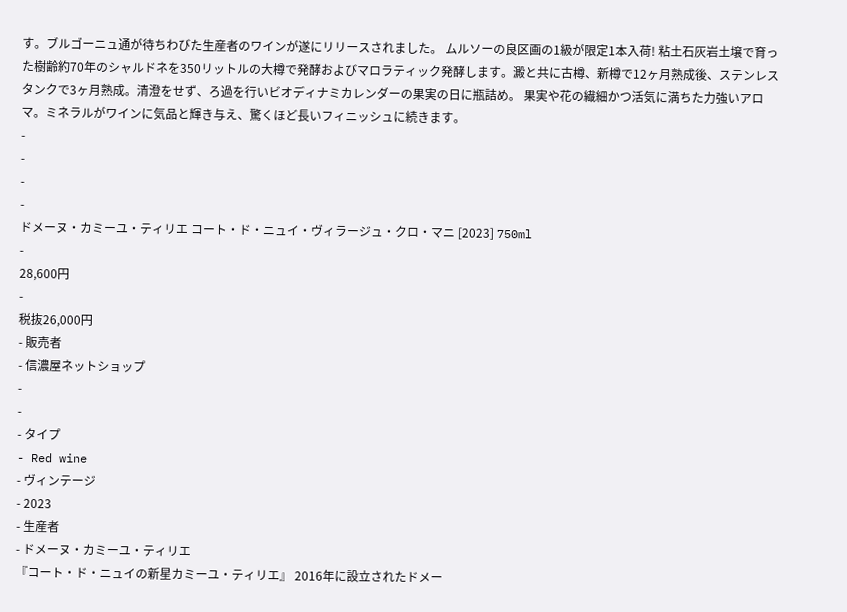す。ブルゴーニュ通が待ちわびた生産者のワインが遂にリリースされました。 ムルソーの良区画の1級が限定1本入荷! 粘土石灰岩土壌で育った樹齢約70年のシャルドネを350リットルの大樽で発酵およびマロラティック発酵します。澱と共に古樽、新樽で12ヶ月熟成後、ステンレスタンクで3ヶ月熟成。清澄をせず、ろ過を行いビオディナミカレンダーの果実の日に瓶詰め。 果実や花の繊細かつ活気に満ちた力強いアロマ。ミネラルがワインに気品と輝き与え、驚くほど長いフィニッシュに続きます。
-
-
-
-
ドメーヌ・カミーユ・ティリエ コート・ド・ニュイ・ヴィラージュ・クロ・マニ [2023] 750ml
-
28,600円
-
税抜26,000円
- 販売者
- 信濃屋ネットショップ
-
-
- タイプ
- Red wine
- ヴィンテージ
- 2023
- 生産者
- ドメーヌ・カミーユ・ティリエ
『コート・ド・ニュイの新星カミーユ・ティリエ』 2016年に設立されたドメー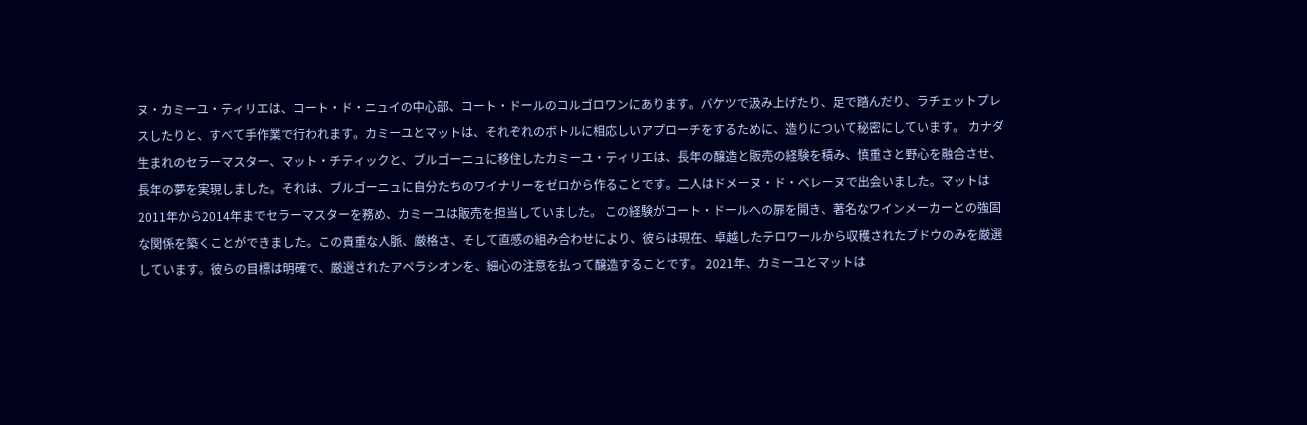ヌ・カミーユ・ティリエは、コート・ド・ニュイの中心部、コート・ドールのコルゴロワンにあります。バケツで汲み上げたり、足で踏んだり、ラチェットプレスしたりと、すべて手作業で行われます。カミーユとマットは、それぞれのボトルに相応しいアプローチをするために、造りについて秘密にしています。 カナダ生まれのセラーマスター、マット・チティックと、ブルゴーニュに移住したカミーユ・ティリエは、長年の醸造と販売の経験を積み、慎重さと野心を融合させ、長年の夢を実現しました。それは、ブルゴーニュに自分たちのワイナリーをゼロから作ることです。二人はドメーヌ・ド・ベレーヌで出会いました。マットは2011年から2014年までセラーマスターを務め、カミーユは販売を担当していました。 この経験がコート・ドールへの扉を開き、著名なワインメーカーとの強固な関係を築くことができました。この貴重な人脈、厳格さ、そして直感の組み合わせにより、彼らは現在、卓越したテロワールから収穫されたブドウのみを厳選しています。彼らの目標は明確で、厳選されたアペラシオンを、細心の注意を払って醸造することです。 2021年、カミーユとマットは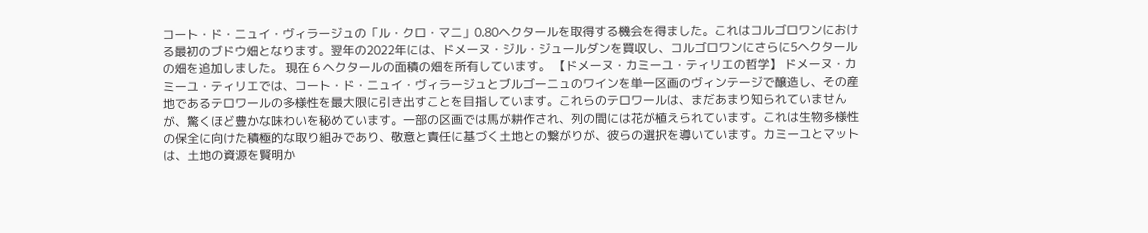コート・ド・ニュイ・ヴィラージュの「ル・クロ・マニ」0.80ヘクタールを取得する機会を得ました。これはコルゴロワンにおける最初のブドウ畑となります。翌年の2022年には、ドメーヌ・ジル・ジュールダンを買収し、コルゴロワンにさらに5ヘクタールの畑を追加しました。 現在 6 ヘクタールの面積の畑を所有しています。 【ドメーヌ・カミーユ・ティリエの哲学】 ドメーヌ・カミーユ・ティリエでは、コート・ド・ニュイ・ヴィラージュとブルゴーニュのワインを単一区画のヴィンテージで醸造し、その産地であるテロワールの多様性を最大限に引き出すことを目指しています。これらのテロワールは、まだあまり知られていませんが、驚くほど豊かな味わいを秘めています。一部の区画では馬が耕作され、列の間には花が植えられています。これは生物多様性の保全に向けた積極的な取り組みであり、敬意と責任に基づく土地との繋がりが、彼らの選択を導いています。カミーユとマットは、土地の資源を賢明か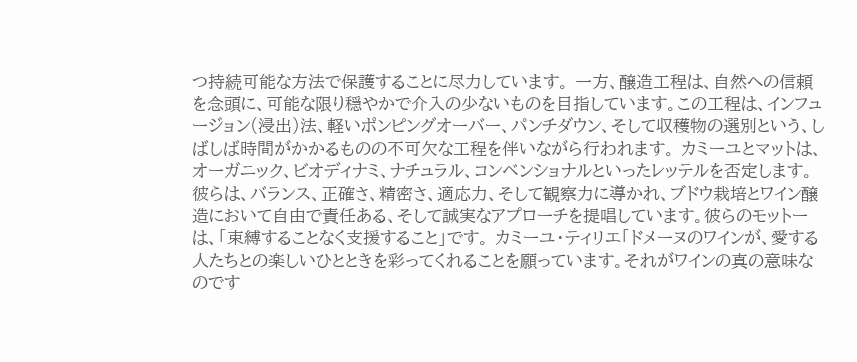つ持続可能な方法で保護することに尽力しています。 一方、醸造工程は、自然への信頼を念頭に、可能な限り穏やかで介入の少ないものを目指しています。この工程は、インフュージョン(浸出)法、軽いポンピングオーバー、パンチダウン、そして収穫物の選別という、しばしば時間がかかるものの不可欠な工程を伴いながら行われます。 カミーユとマットは、オーガニック、ビオディナミ、ナチュラル、コンベンショナルといったレッテルを否定します。彼らは、バランス、正確さ、精密さ、適応力、そして観察力に導かれ、ブドウ栽培とワイン醸造において自由で責任ある、そして誠実なアプローチを提唱しています。彼らのモットーは、「束縛することなく支援すること」です。 カミーユ・ティリエ「ドメーヌのワインが、愛する人たちとの楽しいひとときを彩ってくれることを願っています。それがワインの真の意味なのです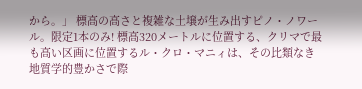から。」 標高の高さと複雑な土壌が生み出すピノ・ノワール。限定1本のみ! 標高320メートルに位置する、クリマで最も高い区画に位置するル・クロ・マニィは、その比類なき地質学的豊かさで際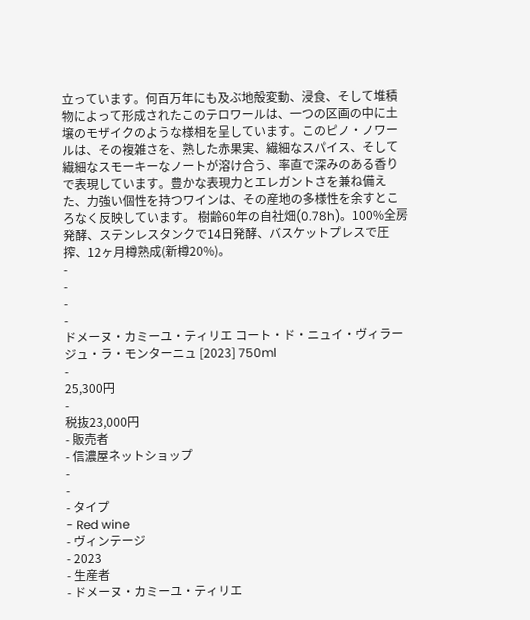立っています。何百万年にも及ぶ地殻変動、浸食、そして堆積物によって形成されたこのテロワールは、一つの区画の中に土壌のモザイクのような様相を呈しています。このピノ・ノワールは、その複雑さを、熟した赤果実、繊細なスパイス、そして繊細なスモーキーなノートが溶け合う、率直で深みのある香りで表現しています。豊かな表現力とエレガントさを兼ね備えた、力強い個性を持つワインは、その産地の多様性を余すところなく反映しています。 樹齢60年の自社畑(0.78h)。100%全房発酵、ステンレスタンクで14日発酵、バスケットプレスで圧搾、12ヶ月樽熟成(新樽20%)。
-
-
-
-
ドメーヌ・カミーユ・ティリエ コート・ド・ニュイ・ヴィラージュ・ラ・モンターニュ [2023] 750ml
-
25,300円
-
税抜23,000円
- 販売者
- 信濃屋ネットショップ
-
-
- タイプ
- Red wine
- ヴィンテージ
- 2023
- 生産者
- ドメーヌ・カミーユ・ティリエ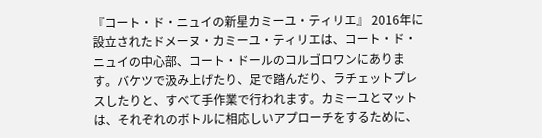『コート・ド・ニュイの新星カミーユ・ティリエ』 2016年に設立されたドメーヌ・カミーユ・ティリエは、コート・ド・ニュイの中心部、コート・ドールのコルゴロワンにあります。バケツで汲み上げたり、足で踏んだり、ラチェットプレスしたりと、すべて手作業で行われます。カミーユとマットは、それぞれのボトルに相応しいアプローチをするために、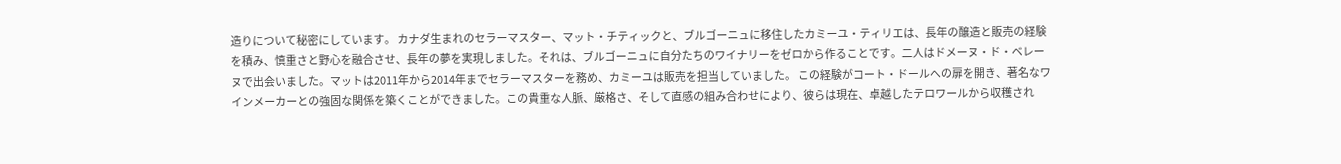造りについて秘密にしています。 カナダ生まれのセラーマスター、マット・チティックと、ブルゴーニュに移住したカミーユ・ティリエは、長年の醸造と販売の経験を積み、慎重さと野心を融合させ、長年の夢を実現しました。それは、ブルゴーニュに自分たちのワイナリーをゼロから作ることです。二人はドメーヌ・ド・ベレーヌで出会いました。マットは2011年から2014年までセラーマスターを務め、カミーユは販売を担当していました。 この経験がコート・ドールへの扉を開き、著名なワインメーカーとの強固な関係を築くことができました。この貴重な人脈、厳格さ、そして直感の組み合わせにより、彼らは現在、卓越したテロワールから収穫され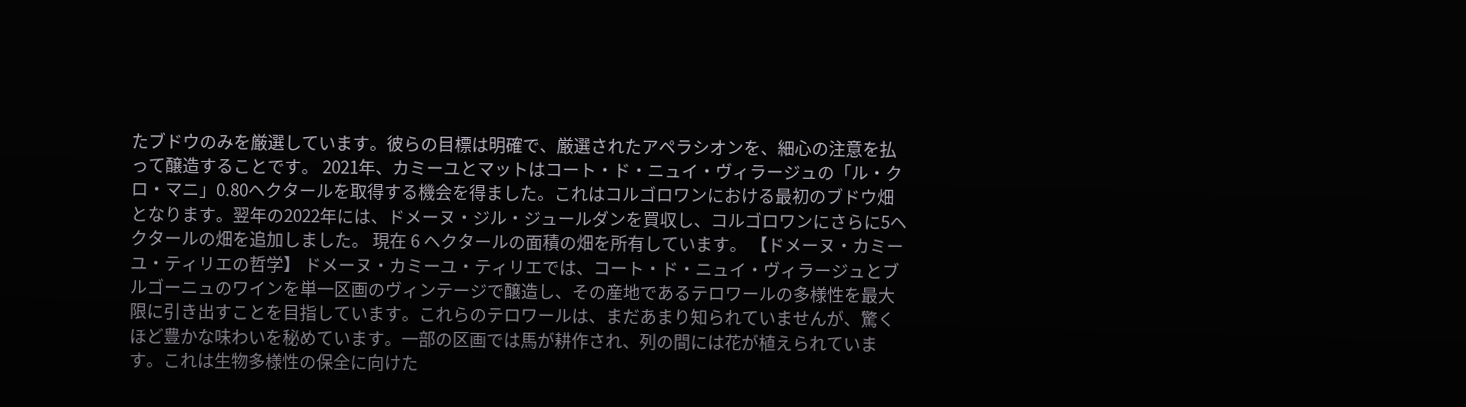たブドウのみを厳選しています。彼らの目標は明確で、厳選されたアペラシオンを、細心の注意を払って醸造することです。 2021年、カミーユとマットはコート・ド・ニュイ・ヴィラージュの「ル・クロ・マニ」0.80ヘクタールを取得する機会を得ました。これはコルゴロワンにおける最初のブドウ畑となります。翌年の2022年には、ドメーヌ・ジル・ジュールダンを買収し、コルゴロワンにさらに5ヘクタールの畑を追加しました。 現在 6 ヘクタールの面積の畑を所有しています。 【ドメーヌ・カミーユ・ティリエの哲学】 ドメーヌ・カミーユ・ティリエでは、コート・ド・ニュイ・ヴィラージュとブルゴーニュのワインを単一区画のヴィンテージで醸造し、その産地であるテロワールの多様性を最大限に引き出すことを目指しています。これらのテロワールは、まだあまり知られていませんが、驚くほど豊かな味わいを秘めています。一部の区画では馬が耕作され、列の間には花が植えられています。これは生物多様性の保全に向けた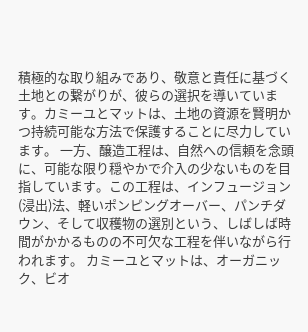積極的な取り組みであり、敬意と責任に基づく土地との繋がりが、彼らの選択を導いています。カミーユとマットは、土地の資源を賢明かつ持続可能な方法で保護することに尽力しています。 一方、醸造工程は、自然への信頼を念頭に、可能な限り穏やかで介入の少ないものを目指しています。この工程は、インフュージョン(浸出)法、軽いポンピングオーバー、パンチダウン、そして収穫物の選別という、しばしば時間がかかるものの不可欠な工程を伴いながら行われます。 カミーユとマットは、オーガニック、ビオ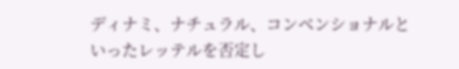ディナミ、ナチュラル、コンベンショナルといったレッテルを否定し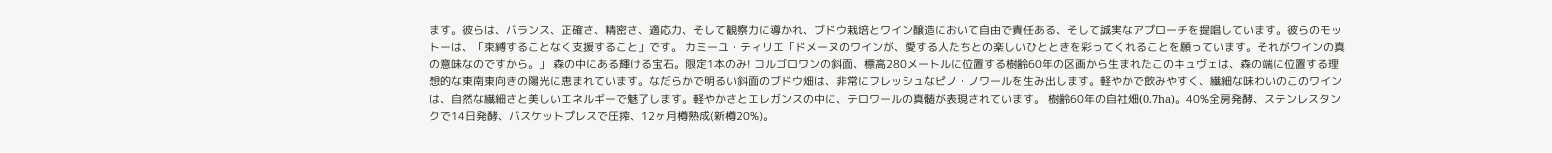ます。彼らは、バランス、正確さ、精密さ、適応力、そして観察力に導かれ、ブドウ栽培とワイン醸造において自由で責任ある、そして誠実なアプローチを提唱しています。彼らのモットーは、「束縛することなく支援すること」です。 カミーユ・ティリエ「ドメーヌのワインが、愛する人たちとの楽しいひとときを彩ってくれることを願っています。それがワインの真の意味なのですから。」 森の中にある輝ける宝石。限定1本のみ! コルゴロワンの斜面、標高280メートルに位置する樹齢60年の区画から生まれたこのキュヴェは、森の端に位置する理想的な東南東向きの陽光に恵まれています。なだらかで明るい斜面のブドウ畑は、非常にフレッシュなピノ・ノワールを生み出します。軽やかで飲みやすく、繊細な味わいのこのワインは、自然な繊細さと美しいエネルギーで魅了します。軽やかさとエレガンスの中に、テロワールの真髄が表現されています。 樹齢60年の自社畑(0.7ha)。40%全房発酵、ステンレスタンクで14日発酵、バスケットプレスで圧搾、12ヶ月樽熟成(新樽20%)。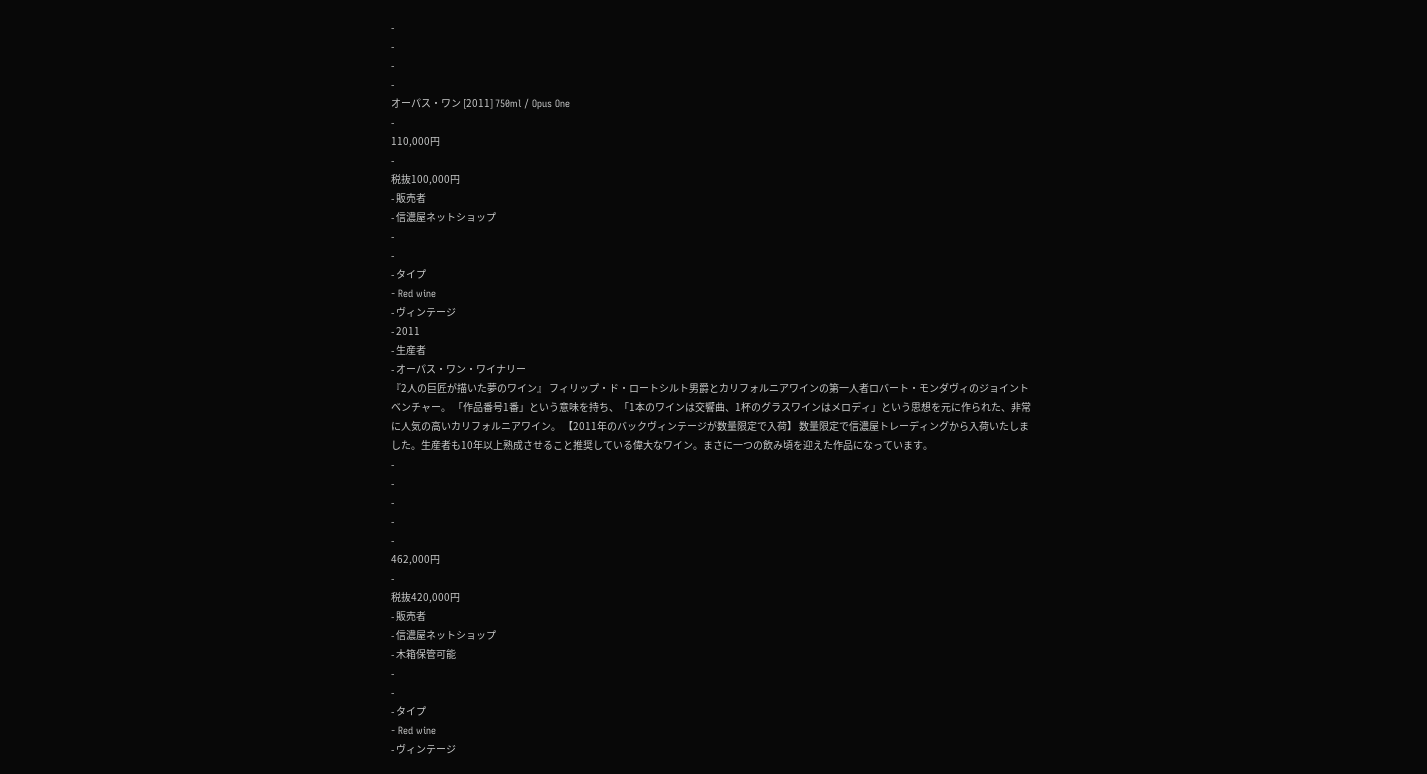-
-
-
-
オーパス・ワン [2011] 750ml / Opus One
-
110,000円
-
税抜100,000円
- 販売者
- 信濃屋ネットショップ
-
-
- タイプ
- Red wine
- ヴィンテージ
- 2011
- 生産者
- オーパス・ワン・ワイナリー
『2人の巨匠が描いた夢のワイン』 フィリップ・ド・ロートシルト男爵とカリフォルニアワインの第一人者ロバート・モンダヴィのジョイントベンチャー。 「作品番号1番」という意味を持ち、「1本のワインは交響曲、1杯のグラスワインはメロディ」という思想を元に作られた、非常に人気の高いカリフォルニアワイン。 【2011年のバックヴィンテージが数量限定で入荷】 数量限定で信濃屋トレーディングから入荷いたしました。生産者も10年以上熟成させること推奨している偉大なワイン。まさに一つの飲み頃を迎えた作品になっています。
-
-
-
-
-
462,000円
-
税抜420,000円
- 販売者
- 信濃屋ネットショップ
- 木箱保管可能
-
-
- タイプ
- Red wine
- ヴィンテージ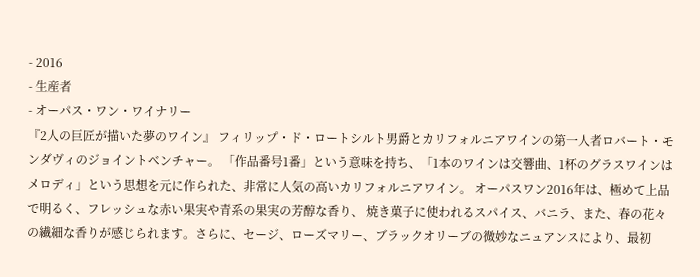- 2016
- 生産者
- オーパス・ワン・ワイナリー
『2人の巨匠が描いた夢のワイン』 フィリップ・ド・ロートシルト男爵とカリフォルニアワインの第一人者ロバート・モンダヴィのジョイントベンチャー。 「作品番号1番」という意味を持ち、「1本のワインは交響曲、1杯のグラスワインはメロディ」という思想を元に作られた、非常に人気の高いカリフォルニアワイン。 オーパスワン2016年は、極めて上品で明るく、フレッシュな赤い果実や青系の果実の芳醇な香り、 焼き菓子に使われるスパイス、バニラ、また、春の花々の繊細な香りが感じられます。さらに、セージ、ローズマリー、ブラックオリーブの微妙なニュアンスにより、最初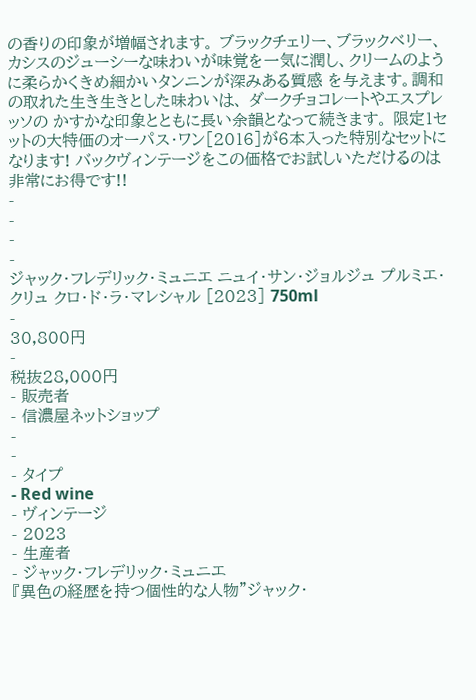の香りの印象が増幅されます。 ブラックチェリー、ブラックベリー、カシスのジューシーな味わいが味覚を一気に潤し、クリームのように柔らかくきめ細かいタンニンが深みある質感 を与えます。調和の取れた生き生きとした味わいは、 ダークチョコレートやエスプレッソの かすかな印象とともに長い余韻となって続きます。 限定1セットの大特価のオーパス・ワン[2016]が6本入った特別なセットになります! バックヴィンテージをこの価格でお試しいただけるのは非常にお得です!!
-
-
-
-
ジャック・フレデリック・ミュニエ ニュイ・サン・ジョルジュ プルミエ・クリュ クロ・ド・ラ・マレシャル [2023] 750ml
-
30,800円
-
税抜28,000円
- 販売者
- 信濃屋ネットショップ
-
-
- タイプ
- Red wine
- ヴィンテージ
- 2023
- 生産者
- ジャック・フレデリック・ミュニエ
『異色の経歴を持つ個性的な人物"ジャック・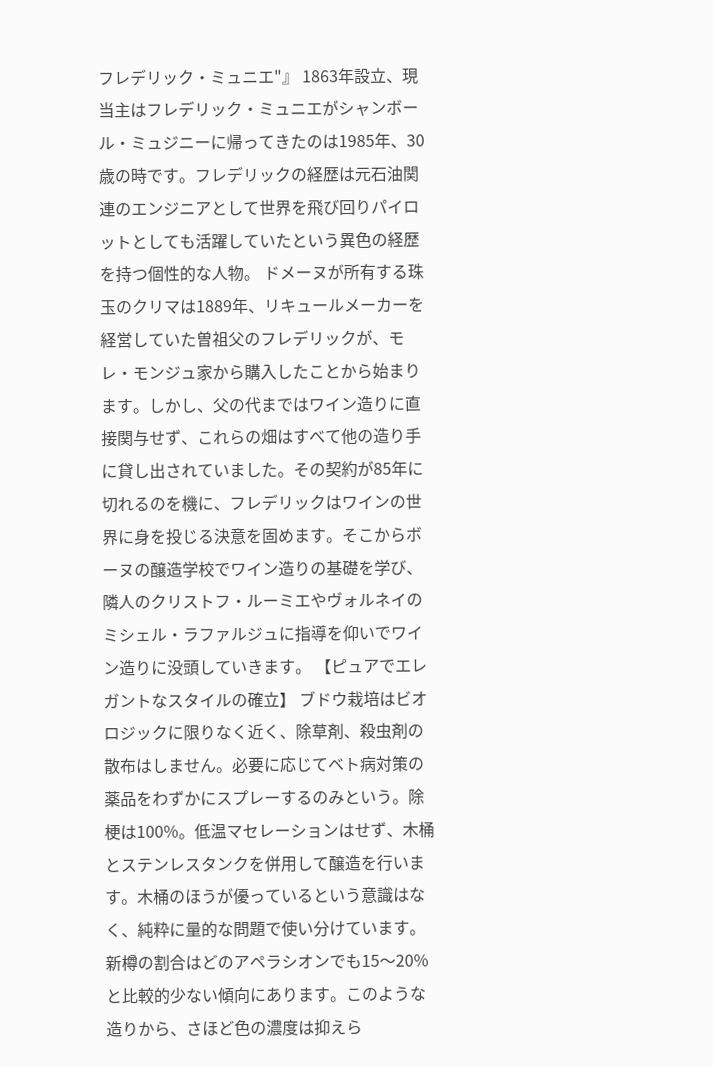フレデリック・ミュニエ"』 1863年設立、現当主はフレデリック・ミュニエがシャンボール・ミュジニーに帰ってきたのは1985年、30歳の時です。フレデリックの経歴は元石油関連のエンジニアとして世界を飛び回りパイロットとしても活躍していたという異色の経歴を持つ個性的な人物。 ドメーヌが所有する珠玉のクリマは1889年、リキュールメーカーを経営していた曽祖父のフレデリックが、モレ・モンジュ家から購入したことから始まります。しかし、父の代まではワイン造りに直接関与せず、これらの畑はすべて他の造り手に貸し出されていました。その契約が85年に切れるのを機に、フレデリックはワインの世界に身を投じる決意を固めます。そこからボーヌの醸造学校でワイン造りの基礎を学び、隣人のクリストフ・ルーミエやヴォルネイのミシェル・ラファルジュに指導を仰いでワイン造りに没頭していきます。 【ピュアでエレガントなスタイルの確立】 ブドウ栽培はビオロジックに限りなく近く、除草剤、殺虫剤の散布はしません。必要に応じてベト病対策の薬品をわずかにスプレーするのみという。除梗は100%。低温マセレーションはせず、木桶とステンレスタンクを併用して醸造を行います。木桶のほうが優っているという意識はなく、純粋に量的な問題で使い分けています。新樽の割合はどのアペラシオンでも15〜20%と比較的少ない傾向にあります。このような造りから、さほど色の濃度は抑えら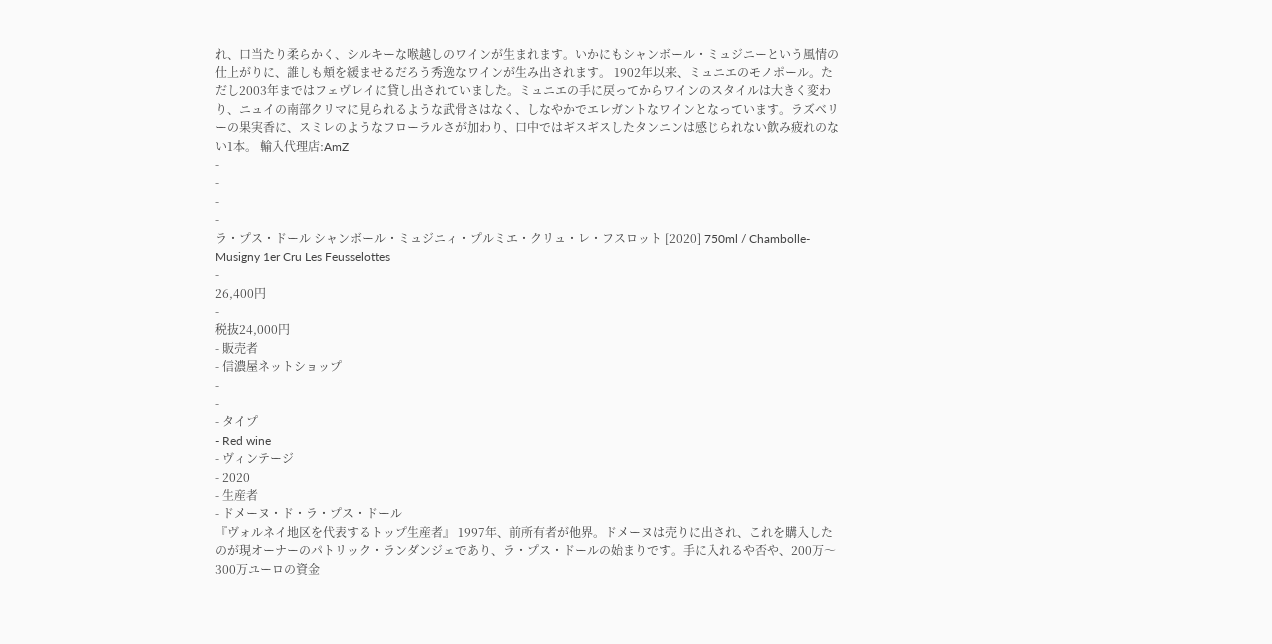れ、口当たり柔らかく、シルキーな喉越しのワインが生まれます。いかにもシャンボール・ミュジニーという風情の仕上がりに、誰しも頬を緩ませるだろう秀逸なワインが生み出されます。 1902年以来、ミュニエのモノポール。ただし2003年まではフェヴレイに貸し出されていました。ミュニエの手に戻ってからワインのスタイルは大きく変わり、ニュイの南部クリマに見られるような武骨さはなく、しなやかでエレガントなワインとなっています。ラズベリーの果実香に、スミレのようなフローラルさが加わり、口中ではギスギスしたタンニンは感じられない飲み疲れのない1本。 輸入代理店:AmZ
-
-
-
-
ラ・プス・ドール シャンボール・ミュジニィ・プルミエ・クリュ・レ・フスロット [2020] 750ml / Chambolle-Musigny 1er Cru Les Feusselottes
-
26,400円
-
税抜24,000円
- 販売者
- 信濃屋ネットショップ
-
-
- タイプ
- Red wine
- ヴィンテージ
- 2020
- 生産者
- ドメーヌ・ド・ラ・プス・ドール
『ヴォルネイ地区を代表するトップ生産者』 1997年、前所有者が他界。ドメーヌは売りに出され、これを購入したのが現オーナーのパトリック・ランダンジェであり、ラ・プス・ドールの始まりです。手に入れるや否や、200万〜300万ユーロの資金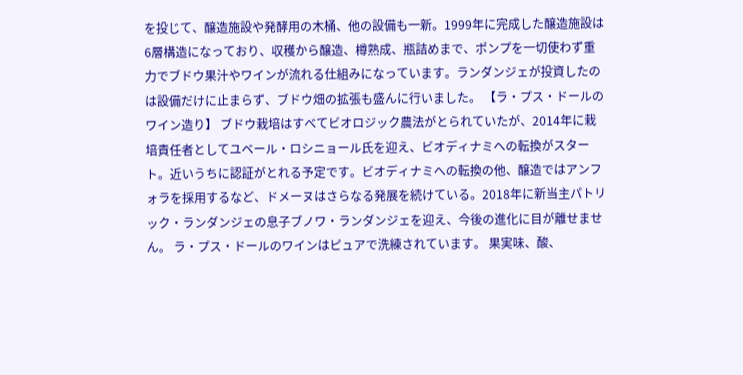を投じて、醸造施設や発酵用の木桶、他の設備も一新。1999年に完成した醸造施設は6層構造になっており、収穫から醸造、樽熟成、瓶詰めまで、ポンプを一切使わず重力でブドウ果汁やワインが流れる仕組みになっています。ランダンジェが投資したのは設備だけに止まらず、ブドウ畑の拡張も盛んに行いました。 【ラ・プス・ドールのワイン造り】 ブドウ栽培はすべてビオロジック農法がとられていたが、2014年に栽培責任者としてユベール・ロシニョール氏を迎え、ビオディナミへの転換がスタート。近いうちに認証がとれる予定です。ビオディナミへの転換の他、醸造ではアンフォラを採用するなど、ドメーヌはさらなる発展を続けている。2018年に新当主パトリック・ランダンジェの息子ブノワ・ランダンジェを迎え、今後の進化に目が離せません。 ラ・プス・ドールのワインはピュアで洗練されています。 果実味、酸、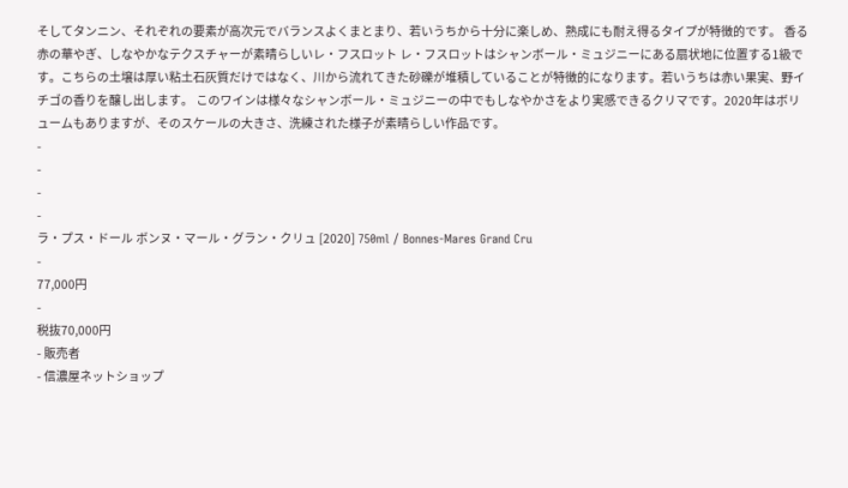そしてタンニン、それぞれの要素が高次元でバランスよくまとまり、若いうちから十分に楽しめ、熟成にも耐え得るタイプが特徴的です。 香る赤の華やぎ、しなやかなテクスチャーが素晴らしいレ・フスロット レ・フスロットはシャンボール・ミュジニーにある扇状地に位置する1級です。こちらの土壌は厚い粘土石灰質だけではなく、川から流れてきた砂礫が堆積していることが特徴的になります。若いうちは赤い果実、野イチゴの香りを醸し出します。 このワインは様々なシャンボール・ミュジニーの中でもしなやかさをより実感できるクリマです。2020年はボリュームもありますが、そのスケールの大きさ、洗練された様子が素晴らしい作品です。
-
-
-
-
ラ・プス・ドール ボンヌ・マール・グラン・クリュ [2020] 750ml / Bonnes-Mares Grand Cru
-
77,000円
-
税抜70,000円
- 販売者
- 信濃屋ネットショップ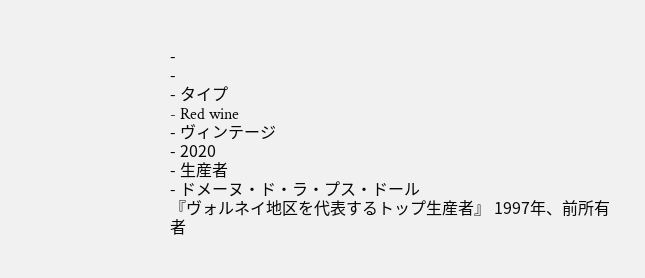-
-
- タイプ
- Red wine
- ヴィンテージ
- 2020
- 生産者
- ドメーヌ・ド・ラ・プス・ドール
『ヴォルネイ地区を代表するトップ生産者』 1997年、前所有者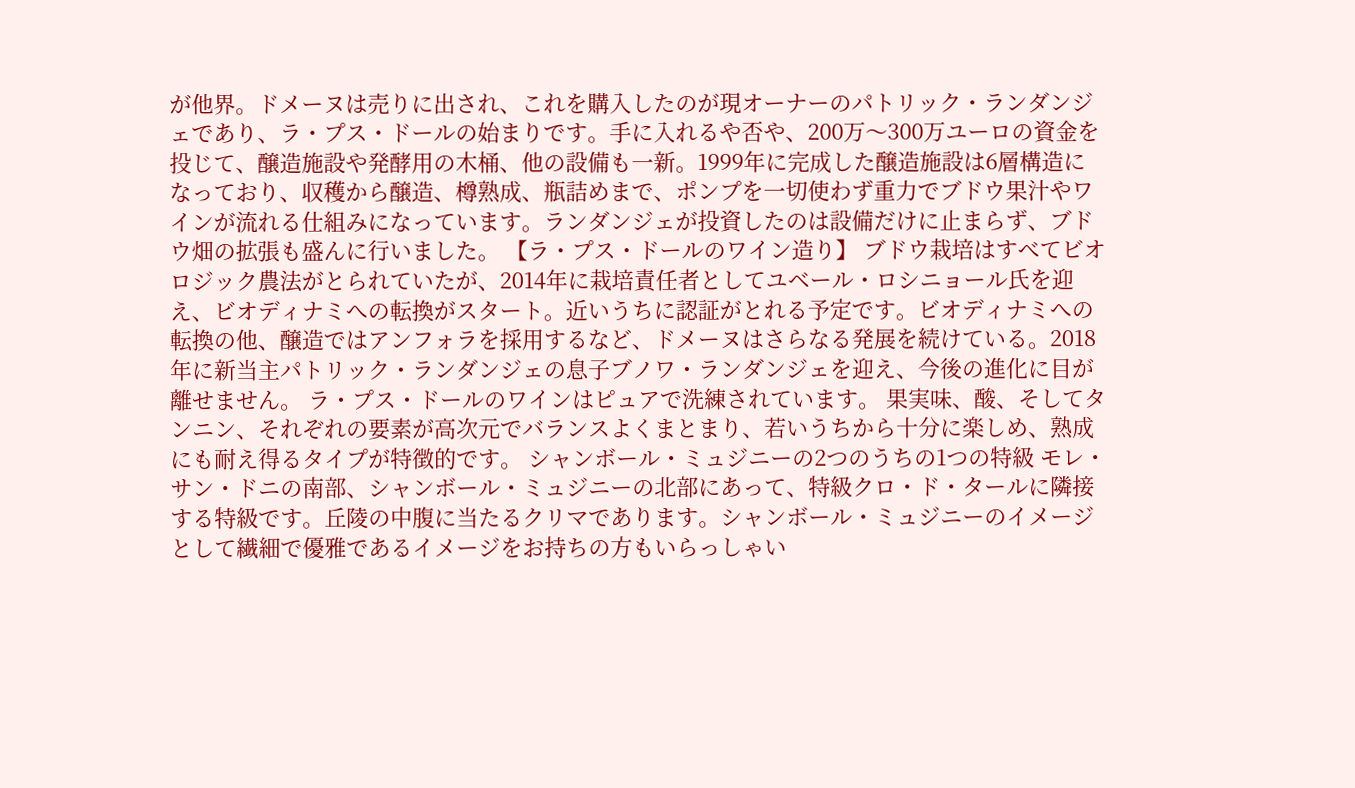が他界。ドメーヌは売りに出され、これを購入したのが現オーナーのパトリック・ランダンジェであり、ラ・プス・ドールの始まりです。手に入れるや否や、200万〜300万ユーロの資金を投じて、醸造施設や発酵用の木桶、他の設備も一新。1999年に完成した醸造施設は6層構造になっており、収穫から醸造、樽熟成、瓶詰めまで、ポンプを一切使わず重力でブドウ果汁やワインが流れる仕組みになっています。ランダンジェが投資したのは設備だけに止まらず、ブドウ畑の拡張も盛んに行いました。 【ラ・プス・ドールのワイン造り】 ブドウ栽培はすべてビオロジック農法がとられていたが、2014年に栽培責任者としてユベール・ロシニョール氏を迎え、ビオディナミへの転換がスタート。近いうちに認証がとれる予定です。ビオディナミへの転換の他、醸造ではアンフォラを採用するなど、ドメーヌはさらなる発展を続けている。2018年に新当主パトリック・ランダンジェの息子ブノワ・ランダンジェを迎え、今後の進化に目が離せません。 ラ・プス・ドールのワインはピュアで洗練されています。 果実味、酸、そしてタンニン、それぞれの要素が高次元でバランスよくまとまり、若いうちから十分に楽しめ、熟成にも耐え得るタイプが特徴的です。 シャンボール・ミュジニーの2つのうちの1つの特級 モレ・サン・ドニの南部、シャンボール・ミュジニーの北部にあって、特級クロ・ド・タールに隣接する特級です。丘陵の中腹に当たるクリマであります。シャンボール・ミュジニーのイメージとして繊細で優雅であるイメージをお持ちの方もいらっしゃい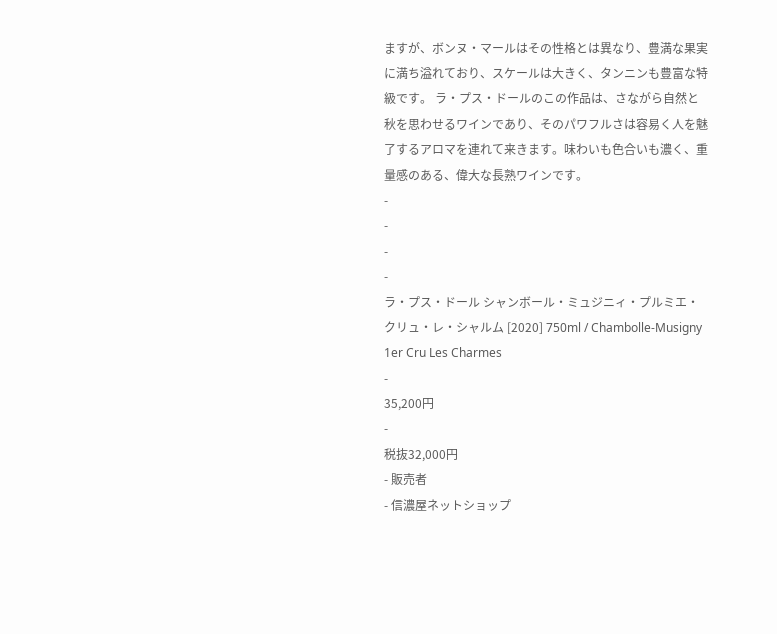ますが、ボンヌ・マールはその性格とは異なり、豊満な果実に満ち溢れており、スケールは大きく、タンニンも豊富な特級です。 ラ・プス・ドールのこの作品は、さながら自然と秋を思わせるワインであり、そのパワフルさは容易く人を魅了するアロマを連れて来きます。味わいも色合いも濃く、重量感のある、偉大な長熟ワインです。
-
-
-
-
ラ・プス・ドール シャンボール・ミュジニィ・プルミエ・クリュ・レ・シャルム [2020] 750ml / Chambolle-Musigny 1er Cru Les Charmes
-
35,200円
-
税抜32,000円
- 販売者
- 信濃屋ネットショップ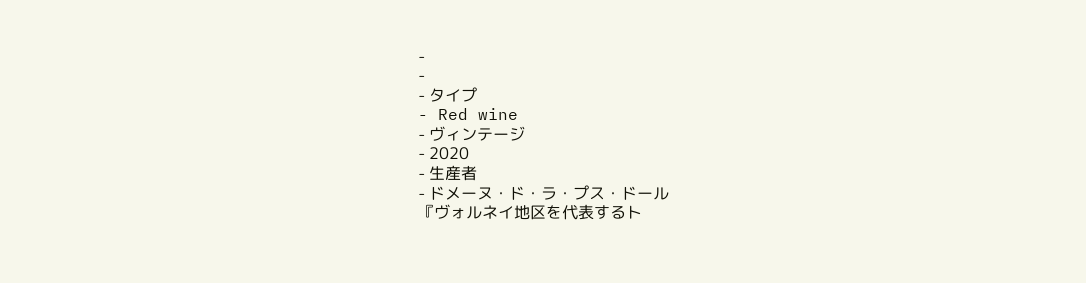-
-
- タイプ
- Red wine
- ヴィンテージ
- 2020
- 生産者
- ドメーヌ・ド・ラ・プス・ドール
『ヴォルネイ地区を代表するト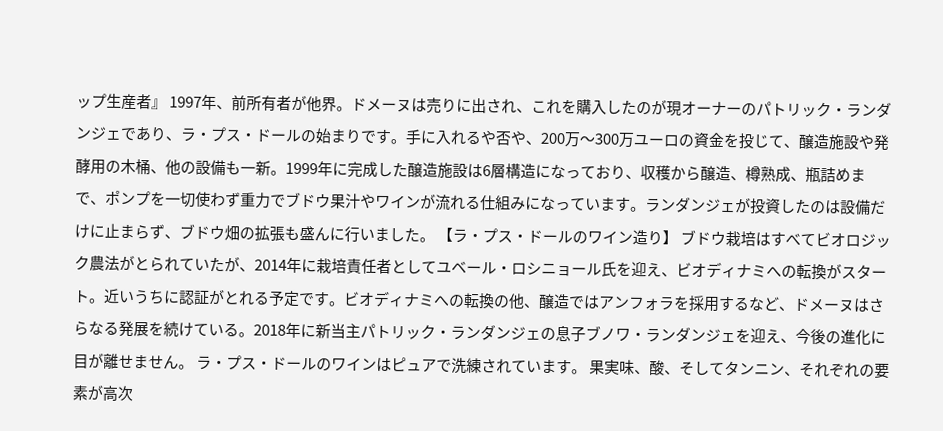ップ生産者』 1997年、前所有者が他界。ドメーヌは売りに出され、これを購入したのが現オーナーのパトリック・ランダンジェであり、ラ・プス・ドールの始まりです。手に入れるや否や、200万〜300万ユーロの資金を投じて、醸造施設や発酵用の木桶、他の設備も一新。1999年に完成した醸造施設は6層構造になっており、収穫から醸造、樽熟成、瓶詰めまで、ポンプを一切使わず重力でブドウ果汁やワインが流れる仕組みになっています。ランダンジェが投資したのは設備だけに止まらず、ブドウ畑の拡張も盛んに行いました。 【ラ・プス・ドールのワイン造り】 ブドウ栽培はすべてビオロジック農法がとられていたが、2014年に栽培責任者としてユベール・ロシニョール氏を迎え、ビオディナミへの転換がスタート。近いうちに認証がとれる予定です。ビオディナミへの転換の他、醸造ではアンフォラを採用するなど、ドメーヌはさらなる発展を続けている。2018年に新当主パトリック・ランダンジェの息子ブノワ・ランダンジェを迎え、今後の進化に目が離せません。 ラ・プス・ドールのワインはピュアで洗練されています。 果実味、酸、そしてタンニン、それぞれの要素が高次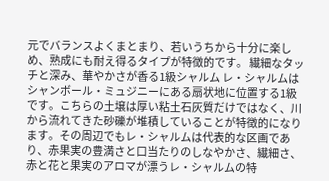元でバランスよくまとまり、若いうちから十分に楽しめ、熟成にも耐え得るタイプが特徴的です。 繊細なタッチと深み、華やかさが香る1級シャルム レ・シャルムはシャンボール・ミュジニーにある扇状地に位置する1級です。こちらの土壌は厚い粘土石灰質だけではなく、川から流れてきた砂礫が堆積していることが特徴的になります。その周辺でもレ・シャルムは代表的な区画であり、赤果実の豊満さと口当たりのしなやかさ、繊細さ、赤と花と果実のアロマが漂うレ・シャルムの特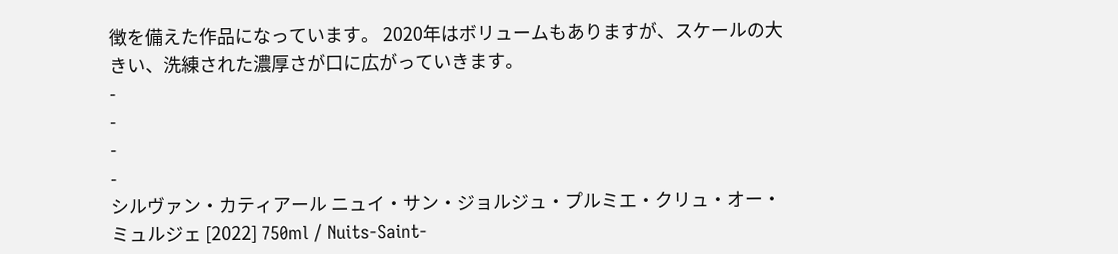徴を備えた作品になっています。 2020年はボリュームもありますが、スケールの大きい、洗練された濃厚さが口に広がっていきます。
-
-
-
-
シルヴァン・カティアール ニュイ・サン・ジョルジュ・プルミエ・クリュ・オー・ミュルジェ [2022] 750ml / Nuits-Saint-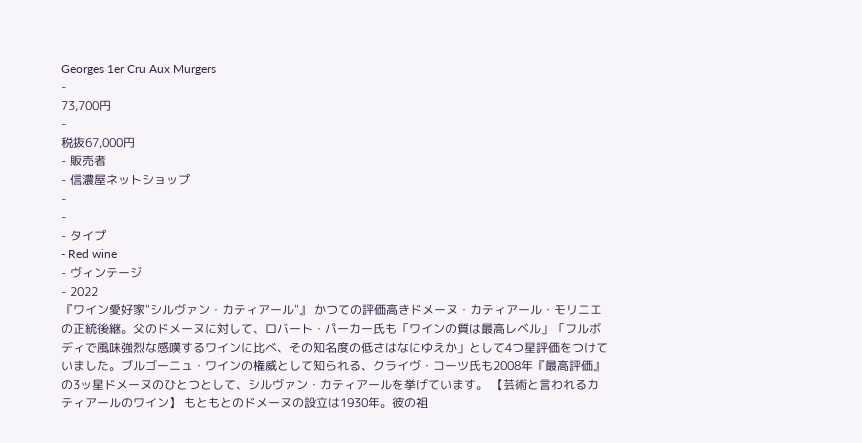Georges 1er Cru Aux Murgers
-
73,700円
-
税抜67,000円
- 販売者
- 信濃屋ネットショップ
-
-
- タイプ
- Red wine
- ヴィンテージ
- 2022
『ワイン愛好家"シルヴァン・カティアール"』 かつての評価高きドメーヌ・カティアール・モリニエの正統後継。父のドメーヌに対して、ロバート・パーカー氏も「ワインの質は最高レベル」「フルボディで風味強烈な感嘆するワインに比べ、その知名度の低さはなにゆえか」として4つ星評価をつけていました。ブルゴーニュ・ワインの権威として知られる、クライヴ・コーツ氏も2008年『最高評価』の3ッ星ドメーヌのひとつとして、シルヴァン・カティアールを挙げています。 【芸術と言われるカティアールのワイン】 もともとのドメーヌの設立は1930年。彼の祖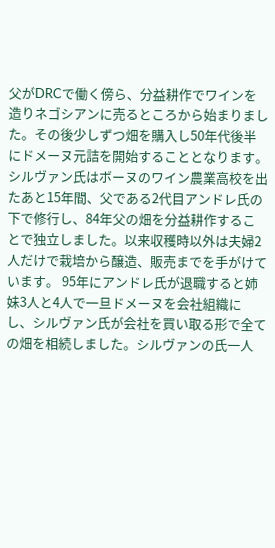父がDRCで働く傍ら、分益耕作でワインを造りネゴシアンに売るところから始まりました。その後少しずつ畑を購入し50年代後半にドメーヌ元詰を開始することとなります。シルヴァン氏はボーヌのワイン農業高校を出たあと15年間、父である2代目アンドレ氏の下で修行し、84年父の畑を分益耕作することで独立しました。以来収穫時以外は夫婦2人だけで栽培から醸造、販売までを手がけています。 95年にアンドレ氏が退職すると姉妹3人と4人で一旦ドメーヌを会社組織にし、シルヴァン氏が会社を買い取る形で全ての畑を相続しました。シルヴァンの氏一人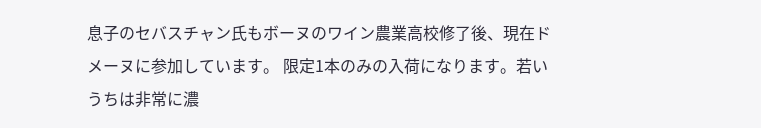息子のセバスチャン氏もボーヌのワイン農業高校修了後、現在ドメーヌに参加しています。 限定1本のみの入荷になります。若いうちは非常に濃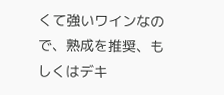くて強いワインなので、熟成を推奨、もしくはデキ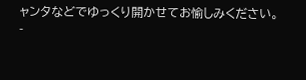ャンタなどでゆっくり開かせてお愉しみください。
-